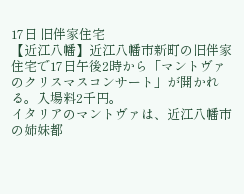17日 旧伴家住宅
【近江八幡】近江八幡市新町の旧伴家住宅で17日午後2時から「マントヴァのクリスマスコンサート」が開かれる。入場料2千円。
イタリアのマントヴァは、近江八幡市の姉妹都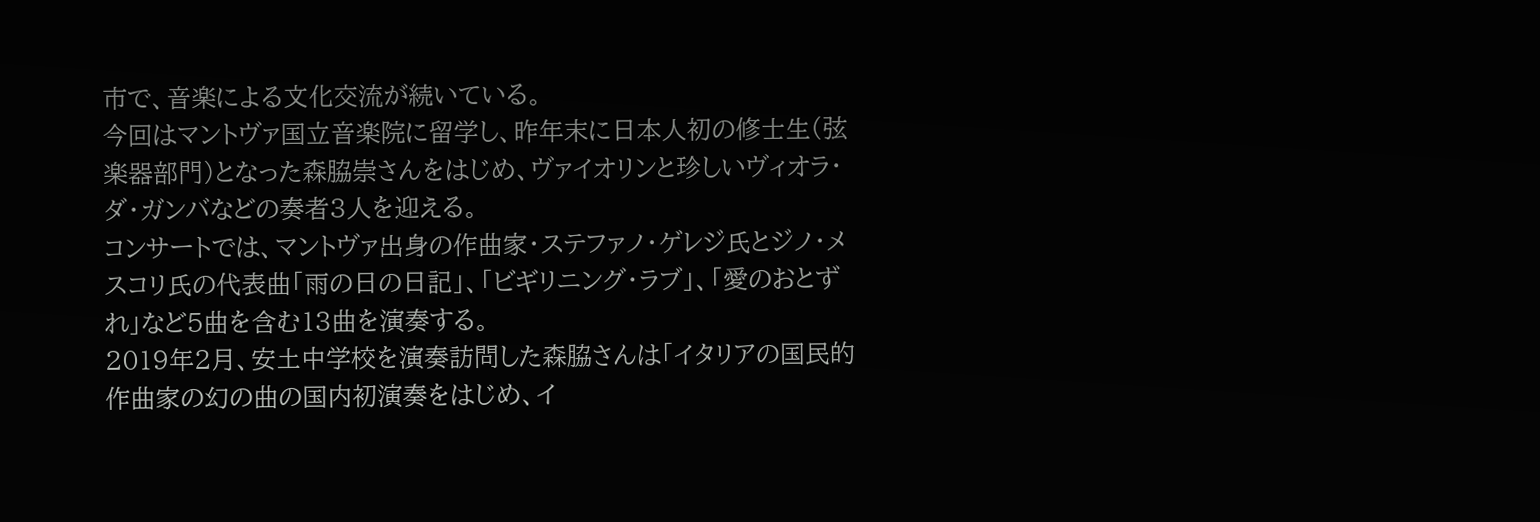市で、音楽による文化交流が続いている。
今回はマントヴァ国立音楽院に留学し、昨年末に日本人初の修士生(弦楽器部門)となった森脇崇さんをはじめ、ヴァイオリンと珍しいヴィオラ・ダ・ガンバなどの奏者3人を迎える。
コンサートでは、マントヴァ出身の作曲家・ステファノ・ゲレジ氏とジノ・メスコリ氏の代表曲「雨の日の日記」、「ビギリニング・ラブ」、「愛のおとずれ」など5曲を含む13曲を演奏する。
2019年2月、安土中学校を演奏訪問した森脇さんは「イタリアの国民的作曲家の幻の曲の国内初演奏をはじめ、イ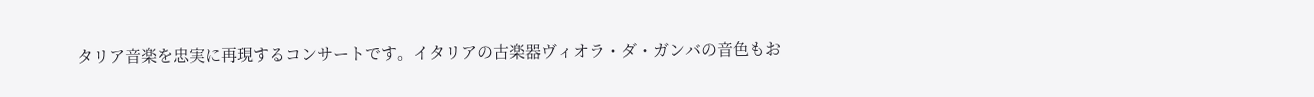タリア音楽を忠実に再現するコンサートです。イタリアの古楽器ヴィオラ・ダ・ガンバの音色もお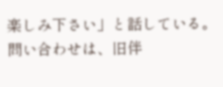楽しみ下さい」と話している。問い合わせは、旧伴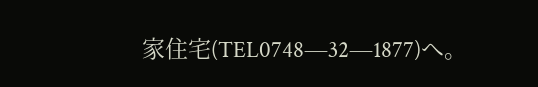家住宅(TEL0748―32―1877)へ。